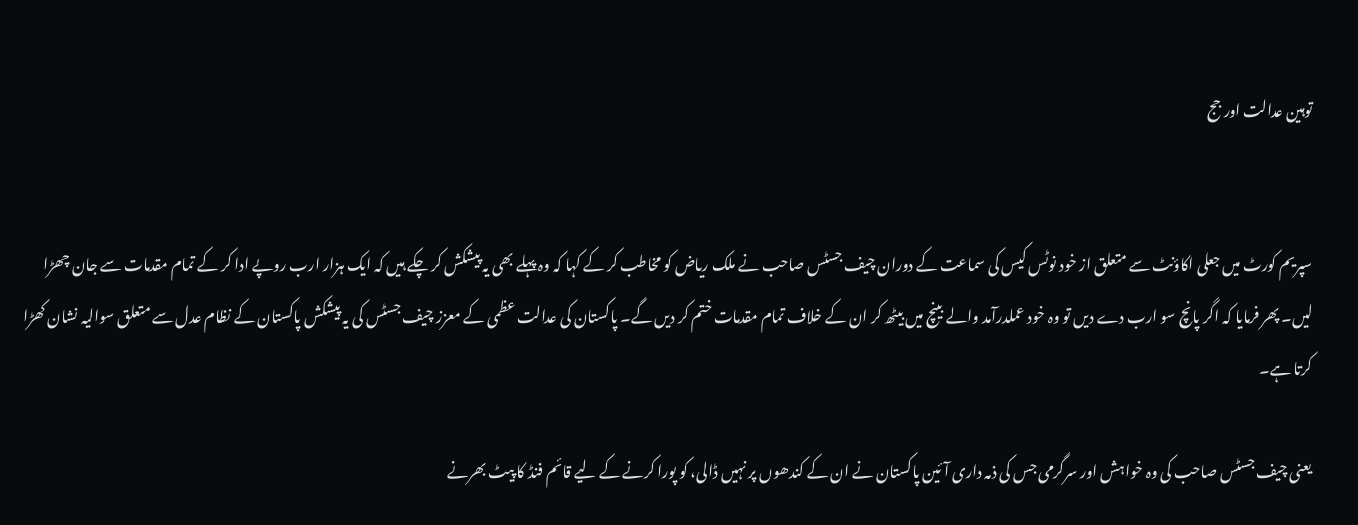توہین عدالت اور جج


سپریم کورٹ میں جعلی اکاؤنٹ سے متعلق از خود نوٹس کیس کی سماعت کے دوران چیف جسٹس صاحب نے ملک ریاض کو مخاطب کر کے کہا کہ وہ پہلے بھی یہ پیشکش کر چکے ہیں کہ ایک ہزار ارب روپے ادا کر کے تمام مقدمات سے جان چھڑا لیں۔ پھر فرمایا کہ اگر پانچ سو ارب دے دیں تو وہ خود عملدرآمد والے بینچ میں بیٹھ کر ان کے خلاف تمام مقدمات ختم کر دیں گے۔ پاکستان کی عدالت عظمی کے معزز چیف جسٹس کی یہ پیشکش پاکستان کے نظام عدل سے متعلق سوالیہ نشان کھڑا کرتا ہے۔

یعنی چیف جسٹس صاحب کی وہ خواہش اور سرگرمی جس کی ذمہ داری آئین پاکستان نے ان کے کندھوں پر نہیں ڈالی، کو پورا کرنے کے لیے قائم فنڈ کا پیٹ بھرنے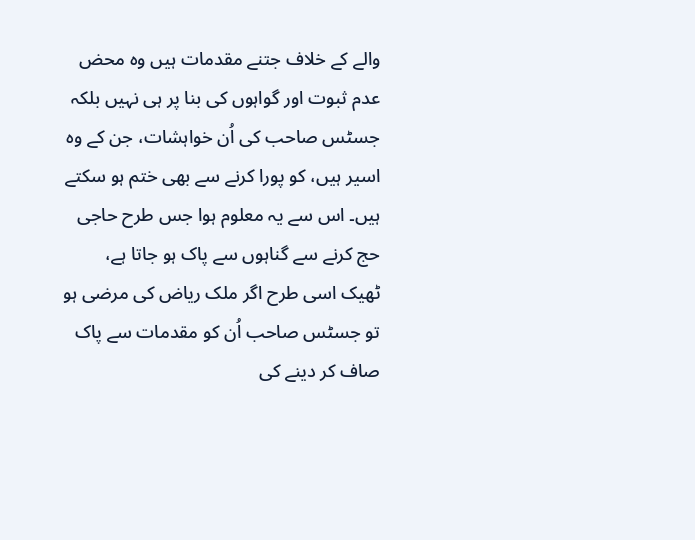والے کے خلاف جتنے مقدمات ہیں وہ محض عدم ثبوت اور گواہوں کی بنا پر ہی نہیں بلکہ جسٹس صاحب کی اُن خواہشات، جن کے وہ اسیر ہیں، کو پورا کرنے سے بھی ختم ہو سکتے ہیں۔ اس سے یہ معلوم ہوا جس طرح حاجی حج کرنے سے گناہوں سے پاک ہو جاتا ہے، ٹھیک اسی طرح اگر ملک ریاض کی مرضی ہو تو جسٹس صاحب اُن کو مقدمات سے پاک صاف کر دینے کی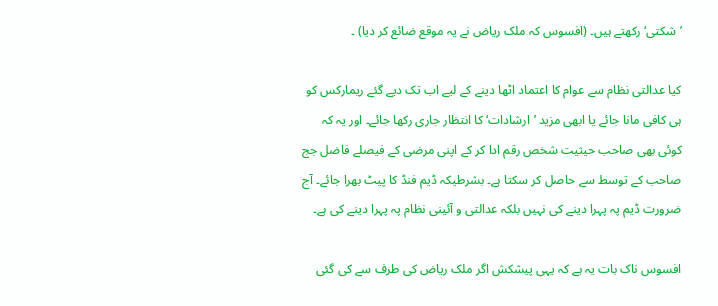’شکتی‘ رکھتے ہیں۔ (افسوس کہ ملک ریاض نے یہ موقع ضائع کر دیا) ۔

کیا عدالتی نظام سے عوام کا اعتماد اٹھا دینے کے لیے اب تک دیے گئے ریمارکس کو ہی کافی مانا جائے یا ابھی مزید ’ارشادات‘ کا انتظار جاری رکھا جائے۔ اور یہ کہ کوئی بھی صاحب حیثیت شخص رقم ادا کر کے اپنی مرضی کے فیصلے فاضل جج صاحب کے توسط سے حاصل کر سکتا ہے۔ بشرطیکہ ڈیم فنڈ کا پیٹ بھرا جائے۔ آج ضرورت ڈیم پہ پہرا دینے کی نہیں بلکہ عدالتی و آئینی نظام پہ پہرا دینے کی ہے۔

افسوس ناک بات یہ ہے کہ یہی پیشکش اگر ملک ریاض کی طرف سے کی گئی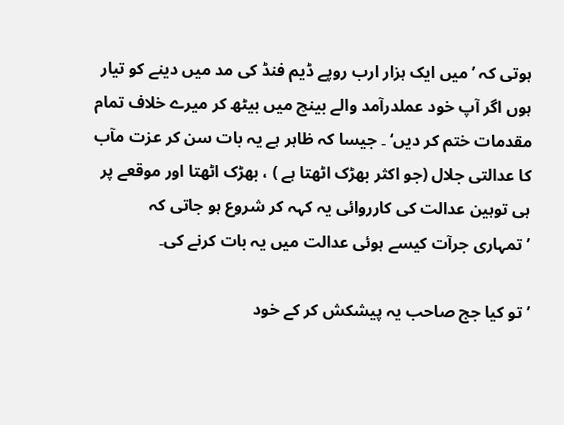ہوتی کہ ’میں ایک ہزار ارب روپے ڈیم فنڈ کی مد میں دینے کو تیار ہوں اگر آپ خود عملدرآمد والے بینچ میں بیٹھ کر میرے خلاف تمام مقدمات ختم کر دیں‘ ۔ جیسا کہ ظاہر ہے یہ بات سن کر عزت مآب کا عدالتی جلال (جو اکثر بھڑک اٹھتا ہے ) ، بھڑک اٹھتا اور موقعے پر ہی توہین عدالت کی کارروائی یہ کہہ کر شروع ہو جاتی کہ ’تمہاری جرآت کیسے ہوئی عدالت میں یہ بات کرنے کی۔

’ تو کیا جج صاحب یہ پیشکش کر کے خود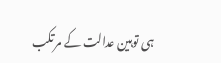ہی توہین عدالت کے مرتکب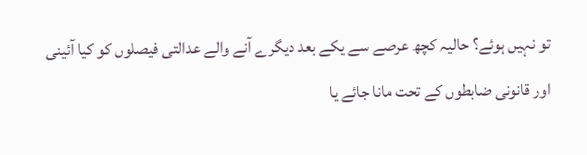تو نہیں ہوئے؟ حالیہ کچھ عرصے سے یکے بعد دیگرے آنے والے عدالتی فیصلوں کو کیا آئینی اور قانونی ضابطوں کے تحت مانا جائے یا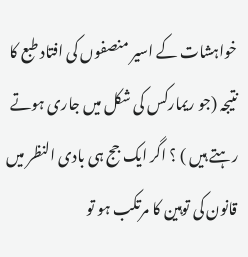خواہشات کے اسیر منصفوں کی افتاد طبع کا نتیجہ (جو ریمارکس کی شکل میں جاری ہوتے رہتے ہیں ) ؟ اگر ایک جج ہی بادی النظر میں قانون کی توہین کا مرتکب ہو تو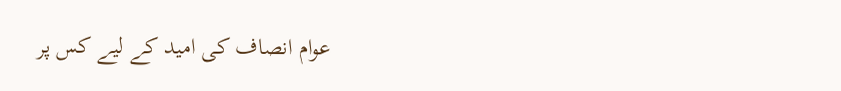عوام انصاف کی امید کے لیے کس پر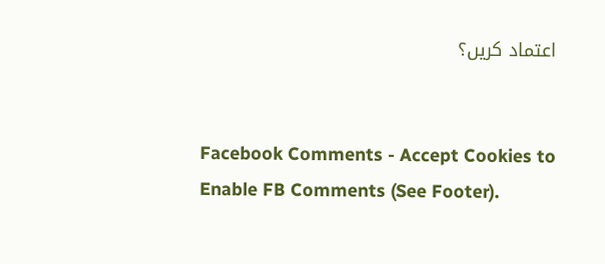اعتماد کریں؟


Facebook Comments - Accept Cookies to Enable FB Comments (See Footer).